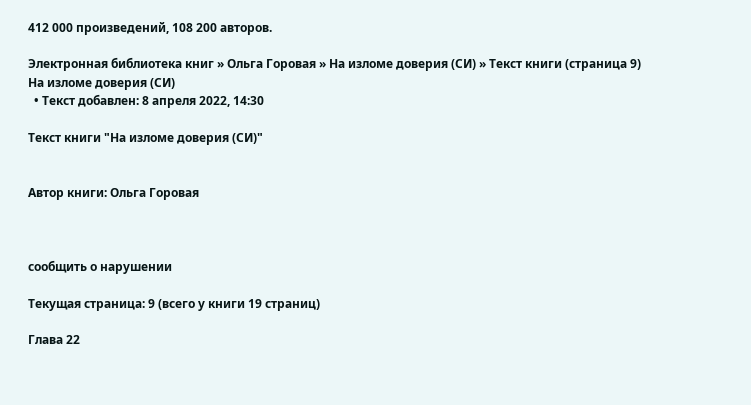412 000 произведений, 108 200 авторов.

Электронная библиотека книг » Ольга Горовая » На изломе доверия (СИ) » Текст книги (страница 9)
На изломе доверия (СИ)
  • Текст добавлен: 8 апреля 2022, 14:30

Текст книги "На изломе доверия (СИ)"


Автор книги: Ольга Горовая



сообщить о нарушении

Текущая страница: 9 (всего у книги 19 страниц)

Глава 22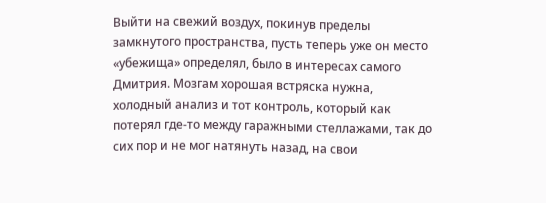Выйти на свежий воздух, покинув пределы замкнутого пространства, пусть теперь уже он место «убежища» определял, было в интересах самого Дмитрия. Мозгам хорошая встряска нужна, холодный анализ и тот контроль, который как потерял где-то между гаражными стеллажами, так до сих пор и не мог натянуть назад, на свои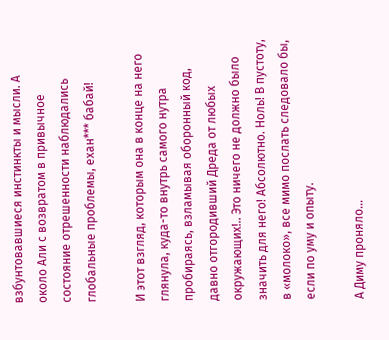взбунтовавшиеся инстинкты и мысли. А около Али с возвратом в привычное состояние отрешенности наблюдались глобальные проблемы, ехан*** бабай!

И этот взгляд, которым она в конце на него глянула, куда-то внутрь самого нутра пробираясь, взламывая оборонный код, давно отгородивший Дреда от любых окружающих!.. Это ничего не должно было значить для него! Абсолютно. Ноль! В пустоту, в «молоко», все мимо послать следовало бы, если по уму и опыту.

А Диму проняло…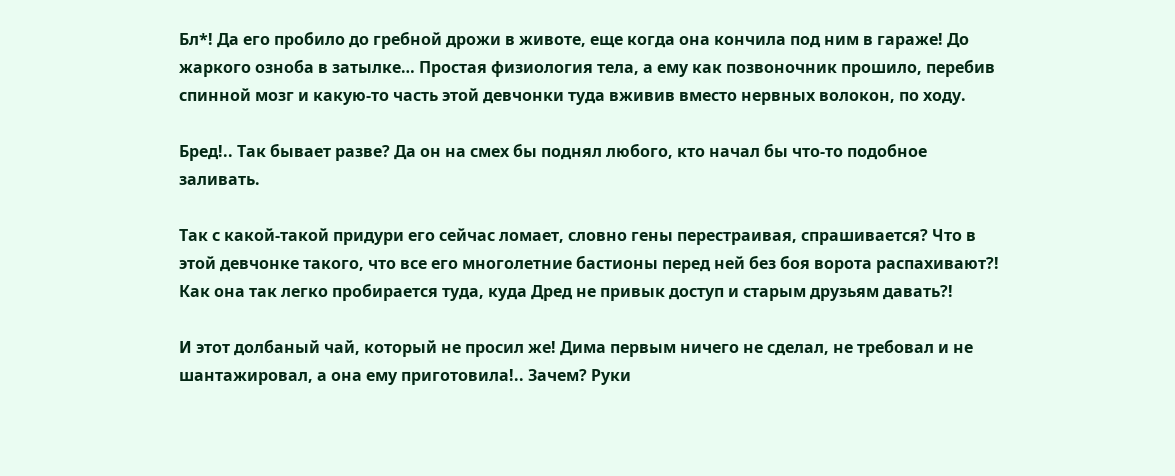Бл*! Да его пробило до гребной дрожи в животе, еще когда она кончила под ним в гараже! До жаркого озноба в затылке… Простая физиология тела, а ему как позвоночник прошило, перебив спинной мозг и какую-то часть этой девчонки туда вживив вместо нервных волокон, по ходу.

Бред!.. Так бывает разве? Да он на смех бы поднял любого, кто начал бы что-то подобное заливать.

Так с какой-такой придури его сейчас ломает, словно гены перестраивая, спрашивается? Что в этой девчонке такого, что все его многолетние бастионы перед ней без боя ворота распахивают?! Как она так легко пробирается туда, куда Дред не привык доступ и старым друзьям давать?!

И этот долбаный чай, который не просил же! Дима первым ничего не сделал, не требовал и не шантажировал, а она ему приготовила!.. Зачем? Руки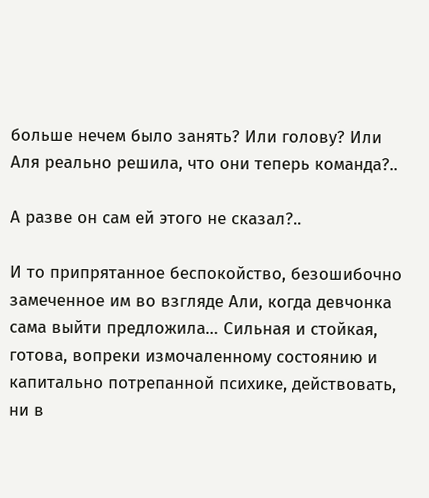больше нечем было занять? Или голову? Или Аля реально решила, что они теперь команда?..

А разве он сам ей этого не сказал?..

И то припрятанное беспокойство, безошибочно замеченное им во взгляде Али, когда девчонка сама выйти предложила… Сильная и стойкая, готова, вопреки измочаленному состоянию и капитально потрепанной психике, действовать, ни в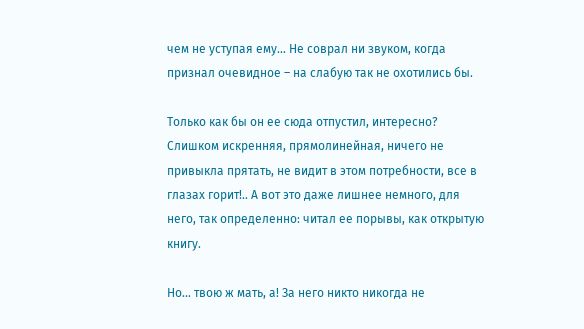чем не уступая ему… Не соврал ни звуком, когда признал очевидное – на слабую так не охотились бы.

Только как бы он ее сюда отпустил, интересно? Слишком искренняя, прямолинейная, ничего не привыкла прятать, не видит в этом потребности, все в глазах горит!.. А вот это даже лишнее немного, для него, так определенно: читал ее порывы, как открытую книгу.

Но… твою ж мать, а! За него никто никогда не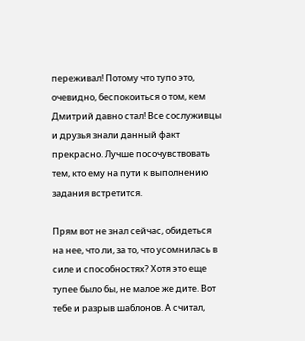переживал! Потому что тупо это, очевидно, беспокоиться о том, кем Дмитрий давно стал! Все сослуживцы и друзья знали данный факт прекрасно. Лучше посочувствовать тем, кто ему на пути к выполнению задания встретится.

Прям вот не знал сейчас, обидеться на нее, что ли, за то, что усомнилась в силе и способностях? Хотя это еще тупее было бы, не малое же дите. Вот тебе и разрыв шаблонов. А считал,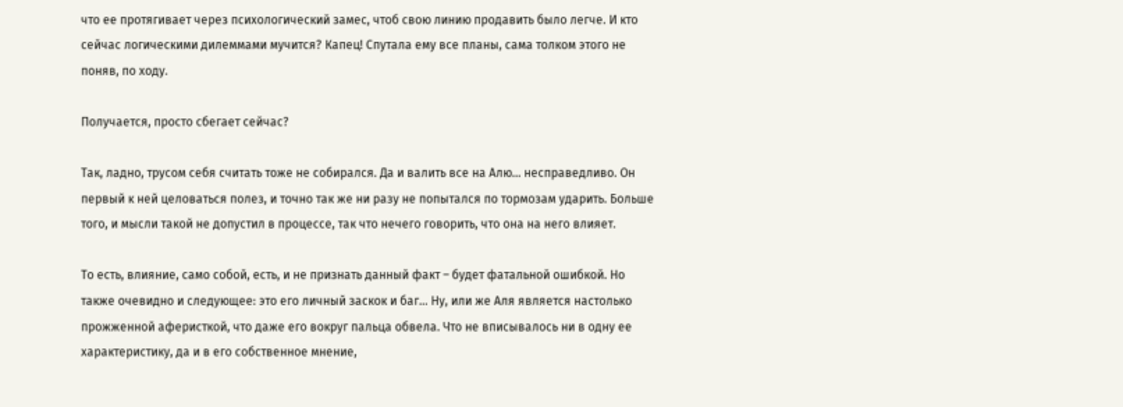что ее протягивает через психологический замес, чтоб свою линию продавить было легче. И кто сейчас логическими дилеммами мучится? Капец! Спутала ему все планы, сама толком этого не поняв, по ходу.

Получается, просто сбегает сейчас?

Так, ладно, трусом себя считать тоже не собирался. Да и валить все на Алю… несправедливо. Он первый к ней целоваться полез, и точно так же ни разу не попытался по тормозам ударить. Больше того, и мысли такой не допустил в процессе, так что нечего говорить, что она на него влияет.

То есть, влияние, само собой, есть, и не признать данный факт – будет фатальной ошибкой. Но также очевидно и следующее: это его личный заскок и баг… Ну, или же Аля является настолько прожженной аферисткой, что даже его вокруг пальца обвела. Что не вписывалось ни в одну ее характеристику, да и в его собственное мнение,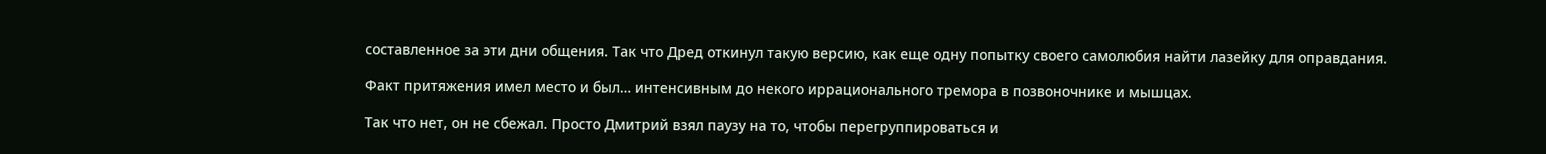составленное за эти дни общения. Так что Дред откинул такую версию, как еще одну попытку своего самолюбия найти лазейку для оправдания.

Факт притяжения имел место и был… интенсивным до некого иррационального тремора в позвоночнике и мышцах.

Так что нет, он не сбежал. Просто Дмитрий взял паузу на то, чтобы перегруппироваться и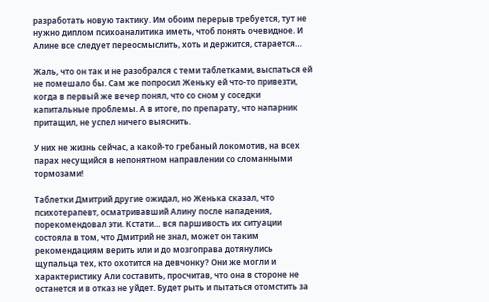разработать новую тактику. Им обоим перерыв требуется, тут не нужно диплом психоаналитика иметь, чтоб понять очевидное. И Алине все следует переосмыслить, хоть и держится, старается…

Жаль, что он так и не разобрался с теми таблетками, выспаться ей не помешало бы. Сам же попросил Женьку ей что-то привезти, когда в первый же вечер понял, что со сном у соседки капитальные проблемы. А в итоге, по препарату, что напарник притащил, не успел ничего выяснить.

У них не жизнь сейчас, а какой-то гребаный локомотив, на всех парах несущийся в непонятном направлении со сломанными тормозами!

Таблетки Дмитрий другие ожидал, но Женька сказал, что психотерапевт, осматривавший Алину после нападения, порекомендовал эти. Кстати… вся паршивость их ситуации состояла в том, что Дмитрий не знал, может он таким рекомендациям верить или и до мозгоправа дотянулись щупальца тех, кто охотится на девчонку? Они же могли и характеристику Али составить, просчитав, что она в стороне не останется и в отказ не уйдет. Будет рыть и пытаться отомстить за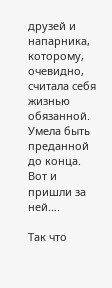друзей и напарника, которому, очевидно, считала себя жизнью обязанной. Умела быть преданной до конца. Вот и пришли за ней….

Так что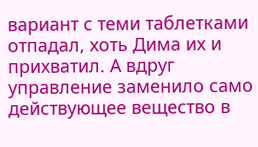вариант с теми таблетками отпадал, хоть Дима их и прихватил. А вдруг управление заменило само действующее вещество в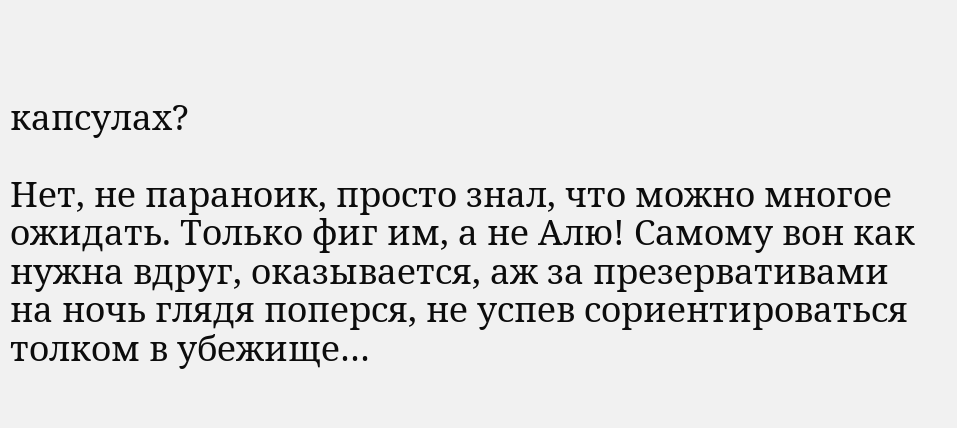капсулах?

Нет, не параноик, просто знал, что можно многое ожидать. Только фиг им, а не Алю! Самому вон как нужна вдруг, оказывается, аж за презервативами на ночь глядя поперся, не успев сориентироваться толком в убежище…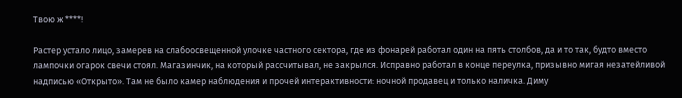Твою ж ****!

Растер устало лицо, замерев на слабоосвещенной улочке частного сектора, где из фонарей работал один на пять столбов, да и то так, будто вместо лампочки огарок свечи стоял. Магазинчик, на который рассчитывал, не закрылся. Исправно работал в конце переулка, призывно мигая незатейливой надписью «Открыто». Там не было камер наблюдения и прочей интерактивности: ночной продавец и только наличка. Диму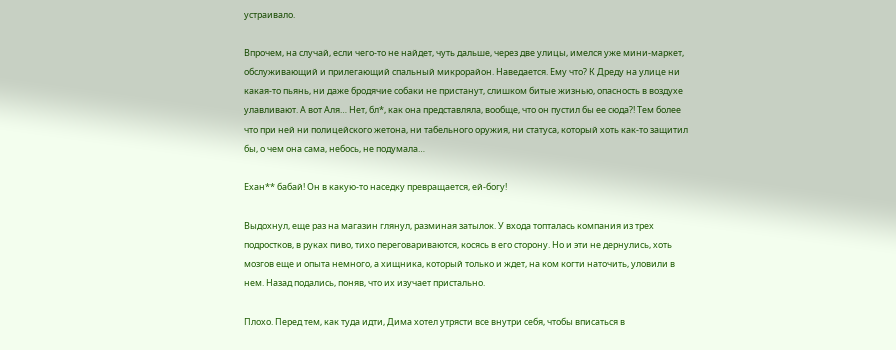устраивало.

Впрочем, на случай, если чего-то не найдет, чуть дальше, через две улицы, имелся уже мини-маркет, обслуживающий и прилегающий спальный микрорайон. Наведается. Ему что? К Дреду на улице ни какая-то пьянь, ни даже бродячие собаки не пристанут, слишком битые жизнью, опасность в воздухе улавливают. А вот Аля… Нет, бл*, как она представляла, вообще, что он пустил бы ее сюда?! Тем более что при ней ни полицейского жетона, ни табельного оружия, ни статуса, который хоть как-то защитил бы, о чем она сама, небось, не подумала…

Ехан** бабай! Он в какую-то наседку превращается, ей-богу!

Выдохнул, еще раз на магазин глянул, разминая затылок. У входа топталась компания из трех подростков, в руках пиво, тихо переговариваются, косясь в его сторону. Но и эти не дернулись, хоть мозгов еще и опыта немного, а хищника, который только и ждет, на ком когти наточить, уловили в нем. Назад подались, поняв, что их изучает пристально.

Плохо. Перед тем, как туда идти, Дима хотел утрясти все внутри себя, чтобы вписаться в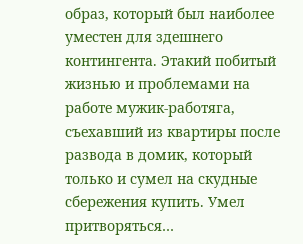образ, который был наиболее уместен для здешнего контингента. Этакий побитый жизнью и проблемами на работе мужик-работяга, съехавший из квартиры после развода в домик, который только и сумел на скудные сбережения купить. Умел притворяться…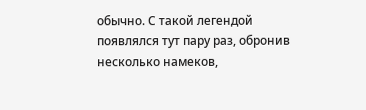обычно. С такой легендой появлялся тут пару раз, обронив несколько намеков,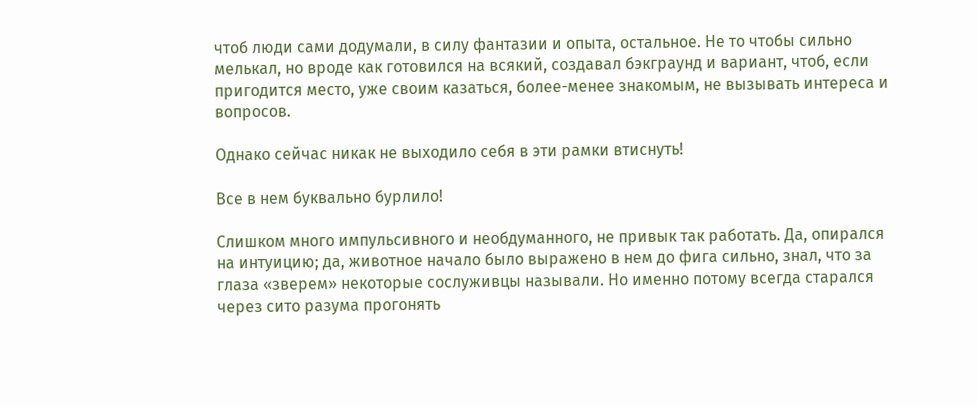чтоб люди сами додумали, в силу фантазии и опыта, остальное. Не то чтобы сильно мелькал, но вроде как готовился на всякий, создавал бэкграунд и вариант, чтоб, если пригодится место, уже своим казаться, более-менее знакомым, не вызывать интереса и вопросов.

Однако сейчас никак не выходило себя в эти рамки втиснуть!

Все в нем буквально бурлило!

Слишком много импульсивного и необдуманного, не привык так работать. Да, опирался на интуицию; да, животное начало было выражено в нем до фига сильно, знал, что за глаза «зверем» некоторые сослуживцы называли. Но именно потому всегда старался через сито разума прогонять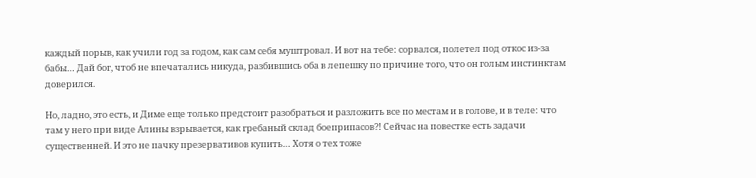каждый порыв, как учили год за годом, как сам себя муштровал. И вот на тебе: сорвался, полетел под откос из-за бабы… Дай бог, чтоб не впечатались никуда, разбившись оба в лепешку по причине того, что он голым инстинктам доверился.

Но, ладно, это есть, и Диме еще только предстоит разобраться и разложить все по местам и в голове, и в теле: что там у него при виде Алины взрывается, как гребаный склад боеприпасов?! Сейчас на повестке есть задачи существенней. И это не пачку презервативов купить… Хотя о тех тоже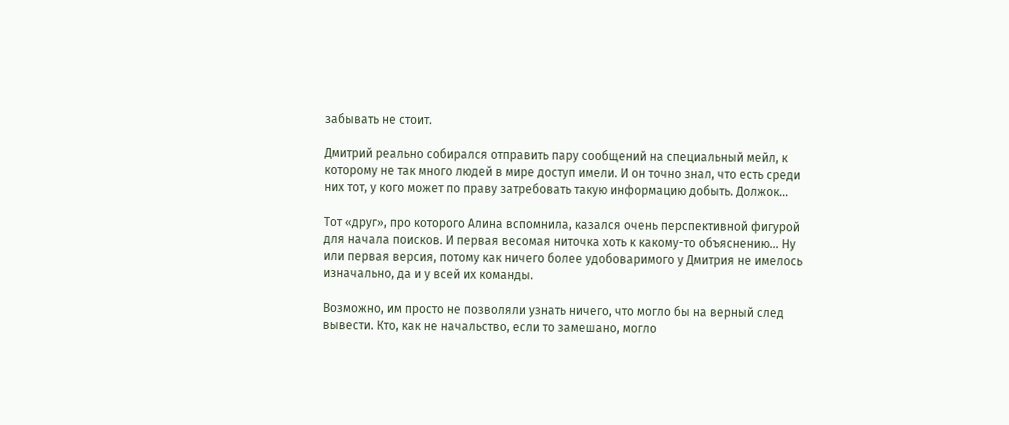забывать не стоит.

Дмитрий реально собирался отправить пару сообщений на специальный мейл, к которому не так много людей в мире доступ имели. И он точно знал, что есть среди них тот, у кого может по праву затребовать такую информацию добыть. Должок…

Тот «друг», про которого Алина вспомнила, казался очень перспективной фигурой для начала поисков. И первая весомая ниточка хоть к какому-то объяснению… Ну или первая версия, потому как ничего более удобоваримого у Дмитрия не имелось изначально, да и у всей их команды.

Возможно, им просто не позволяли узнать ничего, что могло бы на верный след вывести. Кто, как не начальство, если то замешано, могло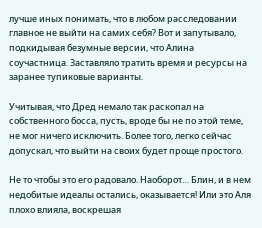лучше иных понимать, что в любом расследовании главное не выйти на самих себя? Вот и запутывало, подкидывая безумные версии, что Алина соучастница. Заставляло тратить время и ресурсы на заранее тупиковые варианты.

Учитывая, что Дред немало так раскопал на собственного босса, пусть, вроде бы не по этой теме, не мог ничего исключить. Более того, легко сейчас допускал, что выйти на своих будет проще простого.

Не то чтобы это его радовало. Наоборот… Блин, и в нем недобитые идеалы остались, оказывается! Или это Аля плохо влияла, воскрешая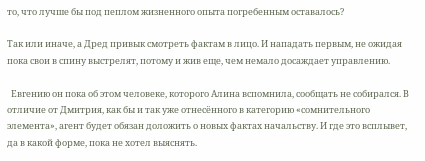то, что лучше бы под пеплом жизненного опыта погребенным оставалось?

Так или иначе, а Дред привык смотреть фактам в лицо. И нападать первым, не ожидая пока свои в спину выстрелят, потому и жив еще, чем немало досаждает управлению.

  Евгению он пока об этом человеке, которого Алина вспомнила, сообщать не собирался. В отличие от Дмитрия, как бы и так уже отнесённого в категорию «сомнительного элемента», агент будет обязан доложить о новых фактах начальству. И где это всплывет, да в какой форме, пока не хотел выяснять.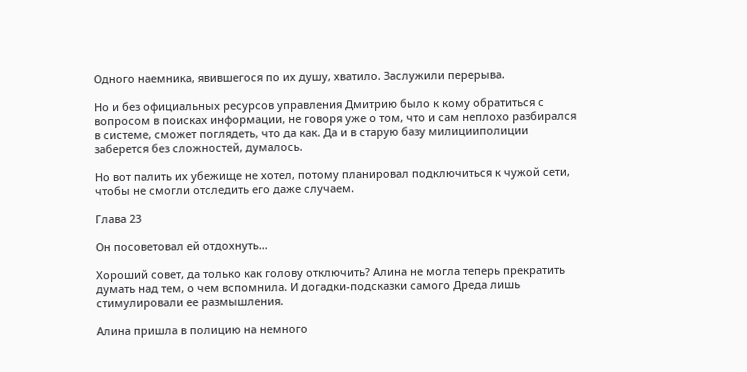Одного наемника, явившегося по их душу, хватило. Заслужили перерыва.

Но и без официальных ресурсов управления Дмитрию было к кому обратиться с вопросом в поисках информации, не говоря уже о том, что и сам неплохо разбирался в системе, сможет поглядеть, что да как. Да и в старую базу милицииполиции заберется без сложностей, думалось.

Но вот палить их убежище не хотел, потому планировал подключиться к чужой сети, чтобы не смогли отследить его даже случаем.

Глава 23

Он посоветовал ей отдохнуть…

Хороший совет, да только как голову отключить? Алина не могла теперь прекратить думать над тем, о чем вспомнила. И догадки-подсказки самого Дреда лишь стимулировали ее размышления.

Алина пришла в полицию на немного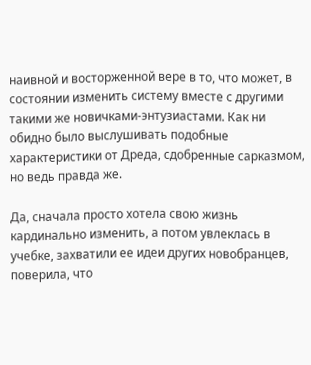наивной и восторженной вере в то, что может, в состоянии изменить систему вместе с другими такими же новичками-энтузиастами. Как ни обидно было выслушивать подобные характеристики от Дреда, сдобренные сарказмом, но ведь правда же.

Да, сначала просто хотела свою жизнь кардинально изменить, а потом увлеклась в учебке, захватили ее идеи других новобранцев, поверила, что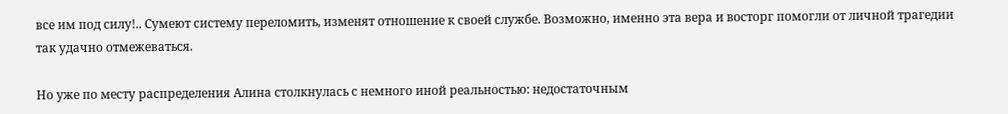все им под силу!.. Сумеют систему переломить, изменят отношение к своей службе. Возможно, именно эта вера и восторг помогли от личной трагедии так удачно отмежеваться.

Но уже по месту распределения Алина столкнулась с немного иной реальностью: недостаточным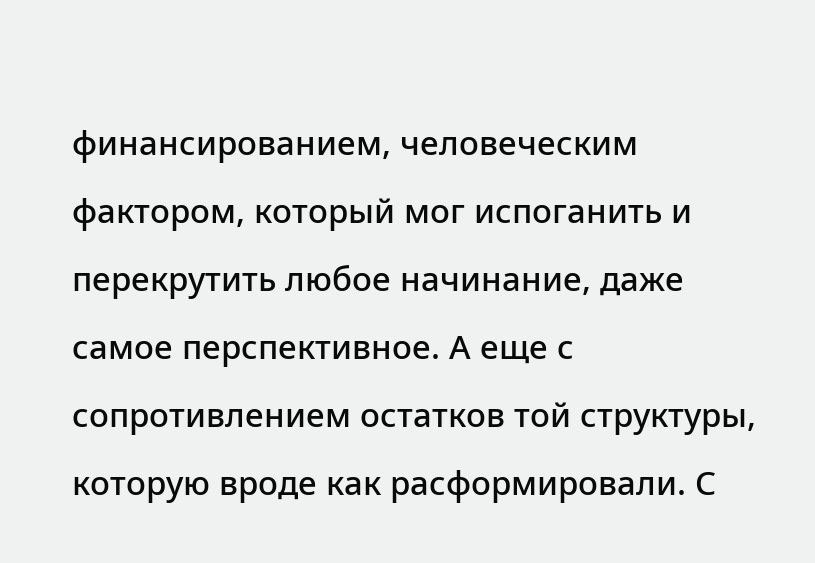финансированием, человеческим фактором, который мог испоганить и перекрутить любое начинание, даже самое перспективное. А еще с сопротивлением остатков той структуры, которую вроде как расформировали. С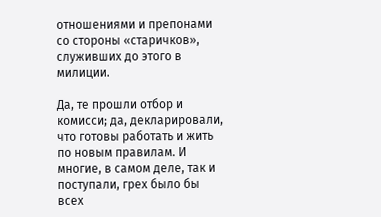отношениями и препонами со стороны «старичков», служивших до этого в милиции.

Да, те прошли отбор и комисси; да, декларировали, что готовы работать и жить по новым правилам. И многие, в самом деле, так и поступали, грех было бы всех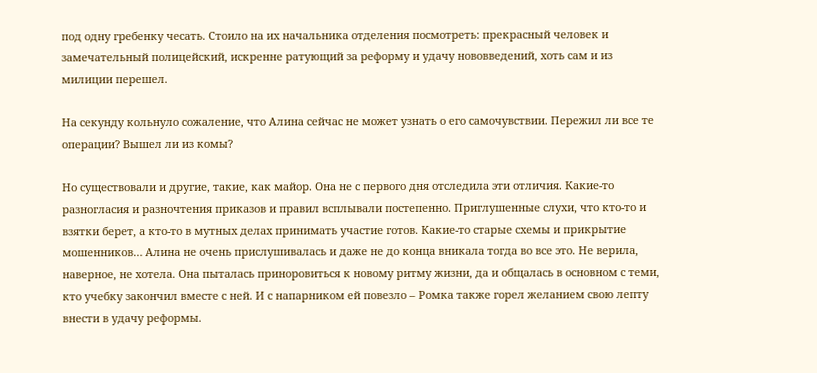под одну гребенку чесать. Стоило на их начальника отделения посмотреть: прекрасный человек и замечательный полицейский, искренне ратующий за реформу и удачу нововведений, хоть сам и из милиции перешел.

На секунду кольнуло сожаление, что Алина сейчас не может узнать о его самочувствии. Пережил ли все те операции? Вышел ли из комы?

Но существовали и другие, такие, как майор. Она не с первого дня отследила эти отличия. Какие-то разногласия и разночтения приказов и правил всплывали постепенно. Приглушенные слухи, что кто-то и взятки берет, а кто-то в мутных делах принимать участие готов. Какие-то старые схемы и прикрытие мошенников… Алина не очень прислушивалась и даже не до конца вникала тогда во все это. Не верила, наверное, не хотела. Она пыталась приноровиться к новому ритму жизни, да и общалась в основном с теми, кто учебку закончил вместе с ней. И с напарником ей повезло – Ромка также горел желанием свою лепту внести в удачу реформы.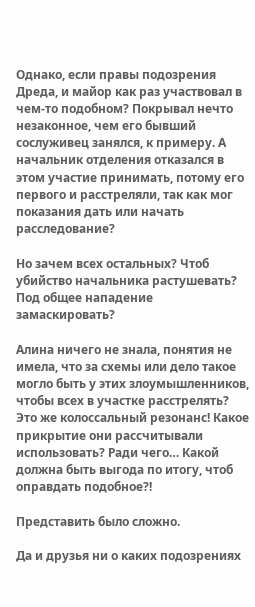Однако, если правы подозрения Дреда, и майор как раз участвовал в чем-то подобном? Покрывал нечто незаконное, чем его бывший сослуживец занялся, к примеру. А начальник отделения отказался в этом участие принимать, потому его первого и расстреляли, так как мог показания дать или начать расследование?

Но зачем всех остальных? Чтоб убийство начальника растушевать? Под общее нападение замаскировать?

Алина ничего не знала, понятия не имела, что за схемы или дело такое могло быть у этих злоумышленников, чтобы всех в участке расстрелять? Это же колоссальный резонанс! Какое прикрытие они рассчитывали использовать? Ради чего… Какой должна быть выгода по итогу, чтоб оправдать подобное?!

Представить было сложно.

Да и друзья ни о каких подозрениях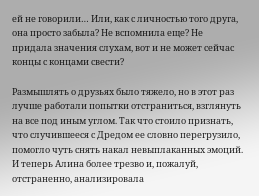ей не говорили… Или, как с личностью того друга, она просто забыла? Не вспомнила еще? Не придала значения слухам, вот и не может сейчас концы с концами свести?

Размышлять о друзьях было тяжело, но в этот раз лучше работали попытки отстраниться, взглянуть на все под иным углом. Так что стоило признать, что случившееся с Дредом ее словно перегрузило, помогло чуть снять накал невыплаканных эмоций. И теперь Алина более трезво и, пожалуй, отстраненно, анализировала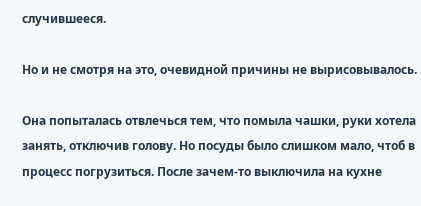случившееся.

Но и не смотря на это, очевидной причины не вырисовывалось.

Она попыталась отвлечься тем, что помыла чашки, руки хотела занять, отключив голову. Но посуды было слишком мало, чтоб в процесс погрузиться. После зачем-то выключила на кухне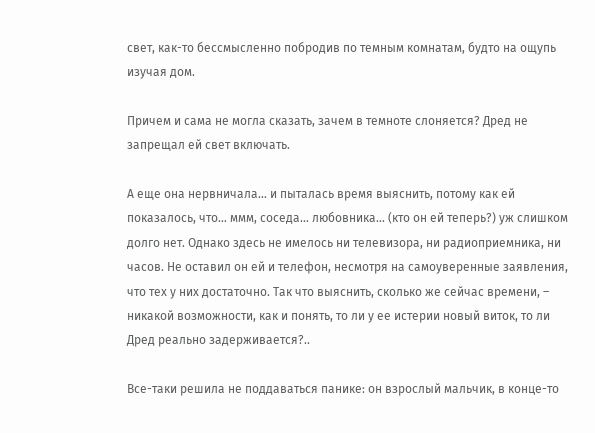свет, как-то бессмысленно побродив по темным комнатам, будто на ощупь изучая дом.

Причем и сама не могла сказать, зачем в темноте слоняется? Дред не запрещал ей свет включать.

А еще она нервничала… и пыталась время выяснить, потому как ей показалось, что… ммм, соседа… любовника… (кто он ей теперь?) уж слишком долго нет. Однако здесь не имелось ни телевизора, ни радиоприемника, ни часов. Не оставил он ей и телефон, несмотря на самоуверенные заявления, что тех у них достаточно. Так что выяснить, сколько же сейчас времени, – никакой возможности, как и понять, то ли у ее истерии новый виток, то ли Дред реально задерживается?..

Все-таки решила не поддаваться панике: он взрослый мальчик, в конце-то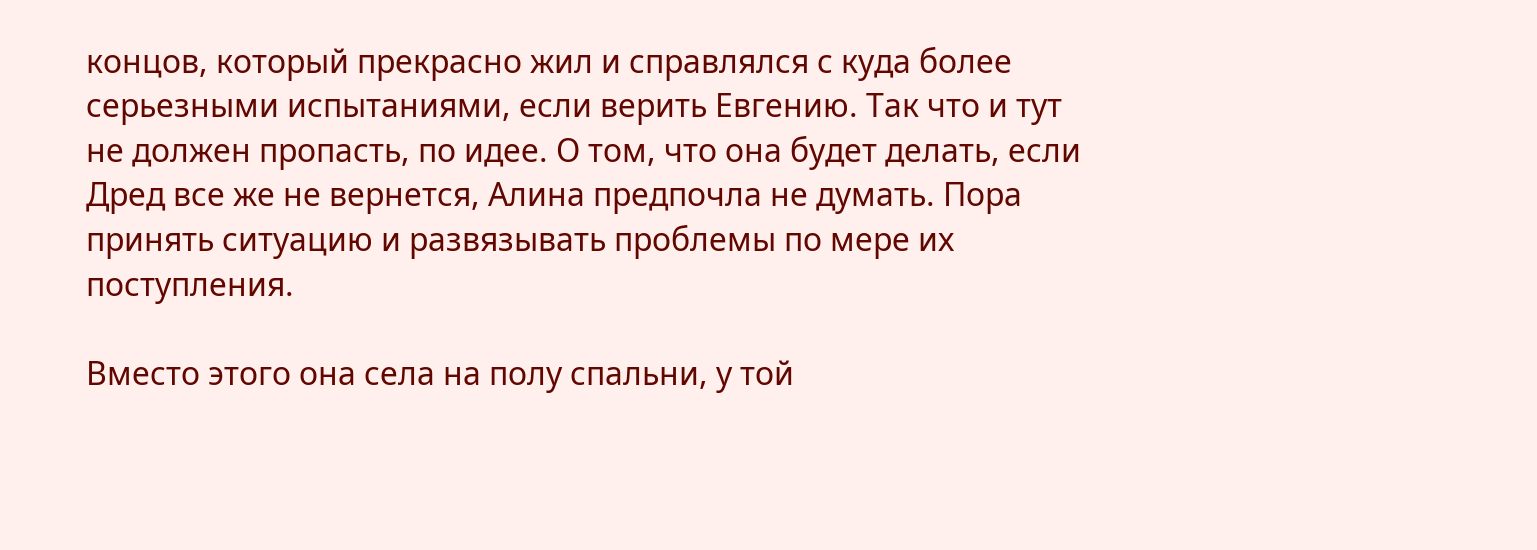концов, который прекрасно жил и справлялся с куда более серьезными испытаниями, если верить Евгению. Так что и тут не должен пропасть, по идее. О том, что она будет делать, если Дред все же не вернется, Алина предпочла не думать. Пора принять ситуацию и развязывать проблемы по мере их поступления.

Вместо этого она села на полу спальни, у той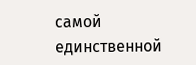самой единственной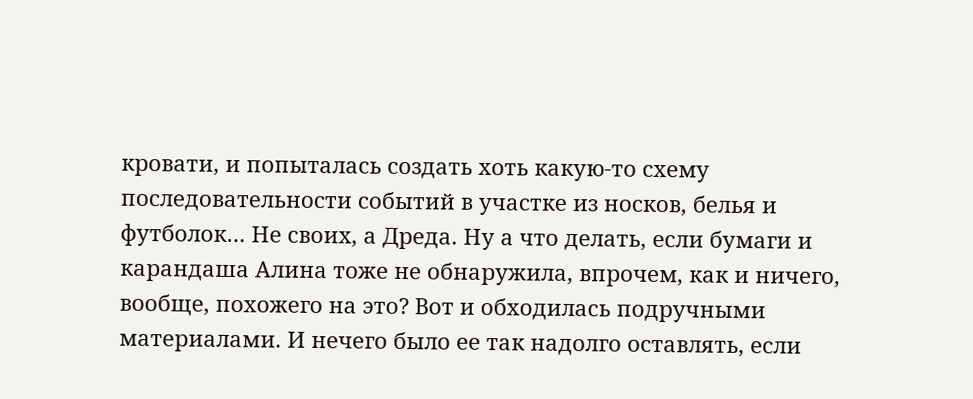кровати, и попыталась создать хоть какую-то схему последовательности событий в участке из носков, белья и футболок… Не своих, а Дреда. Ну а что делать, если бумаги и карандаша Алина тоже не обнаружила, впрочем, как и ничего, вообще, похожего на это? Вот и обходилась подручными материалами. И нечего было ее так надолго оставлять, если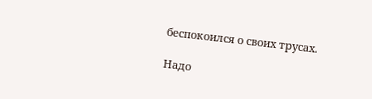беспокоился о своих трусах.

Надо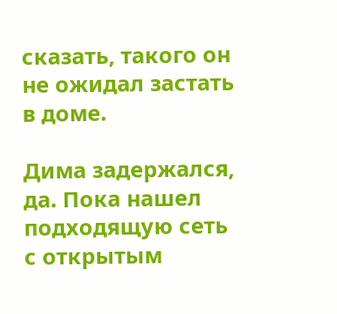сказать, такого он не ожидал застать в доме.

Дима задержался, да. Пока нашел подходящую сеть с открытым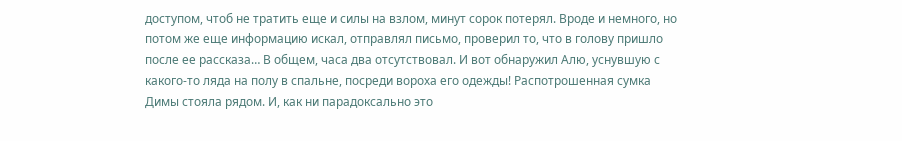доступом, чтоб не тратить еще и силы на взлом, минут сорок потерял. Вроде и немного, но потом же еще информацию искал, отправлял письмо, проверил то, что в голову пришло после ее рассказа… В общем, часа два отсутствовал. И вот обнаружил Алю, уснувшую с какого-то ляда на полу в спальне, посреди вороха его одежды! Распотрошенная сумка Димы стояла рядом. И, как ни парадоксально это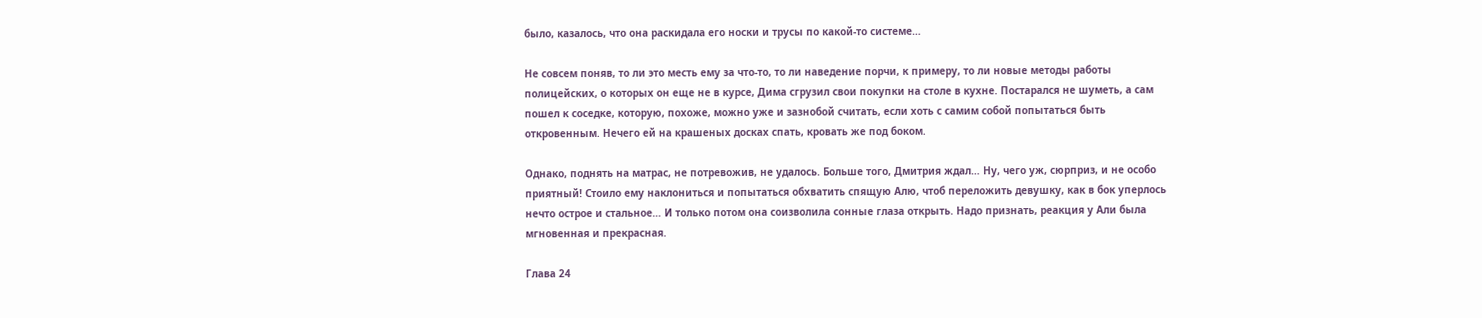было, казалось, что она раскидала его носки и трусы по какой-то системе…

Не совсем поняв, то ли это месть ему за что-то, то ли наведение порчи, к примеру, то ли новые методы работы полицейских, о которых он еще не в курсе, Дима сгрузил свои покупки на столе в кухне. Постарался не шуметь, а сам пошел к соседке, которую, похоже, можно уже и зазнобой считать, если хоть с самим собой попытаться быть откровенным. Нечего ей на крашеных досках спать, кровать же под боком.

Однако, поднять на матрас, не потревожив, не удалось. Больше того, Дмитрия ждал… Ну, чего уж, сюрприз, и не особо приятный! Стоило ему наклониться и попытаться обхватить спящую Алю, чтоб переложить девушку, как в бок уперлось нечто острое и стальное… И только потом она соизволила сонные глаза открыть. Надо признать, реакция у Али была мгновенная и прекрасная.

Глава 24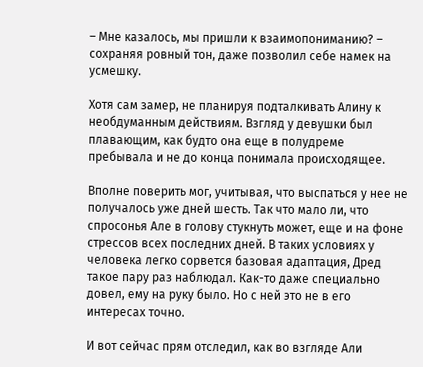– Мне казалось, мы пришли к взаимопониманию? – сохраняя ровный тон, даже позволил себе намек на усмешку.

Хотя сам замер, не планируя подталкивать Алину к необдуманным действиям. Взгляд у девушки был плавающим, как будто она еще в полудреме пребывала и не до конца понимала происходящее.

Вполне поверить мог, учитывая, что выспаться у нее не получалось уже дней шесть. Так что мало ли, что спросонья Але в голову стукнуть может, еще и на фоне стрессов всех последних дней. В таких условиях у человека легко сорвется базовая адаптация, Дред такое пару раз наблюдал. Как-то даже специально довел, ему на руку было. Но с ней это не в его интересах точно.

И вот сейчас прям отследил, как во взгляде Али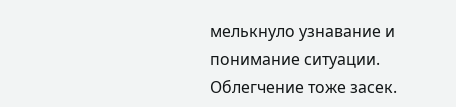мелькнуло узнавание и понимание ситуации. Облегчение тоже засек.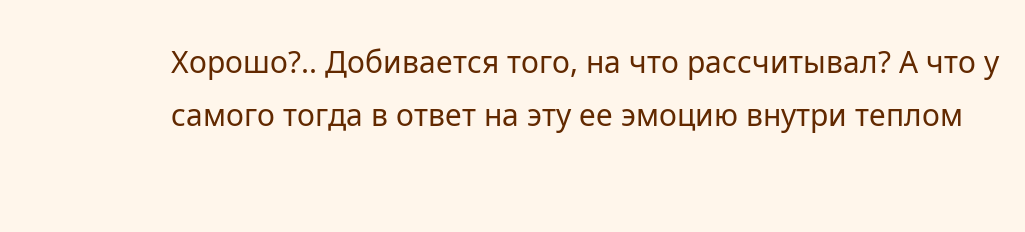Хорошо?.. Добивается того, на что рассчитывал? А что у самого тогда в ответ на эту ее эмоцию внутри теплом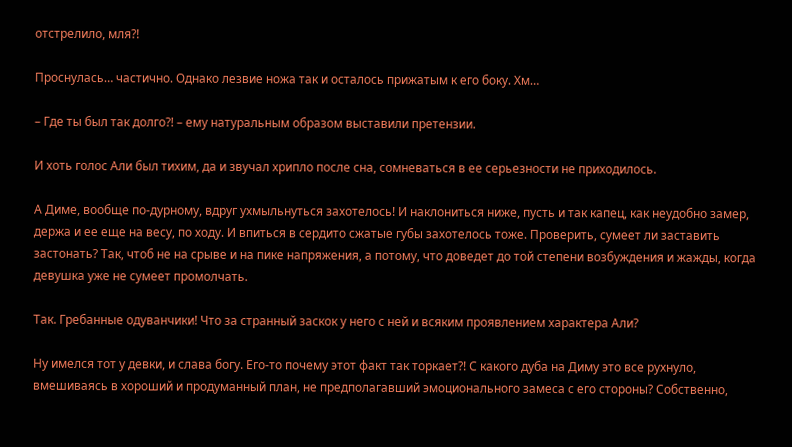отстрелило, мля?!

Проснулась… частично. Однако лезвие ножа так и осталось прижатым к его боку. Хм…

– Где ты был так долго?! – ему натуральным образом выставили претензии.

И хоть голос Али был тихим, да и звучал хрипло после сна, сомневаться в ее серьезности не приходилось.

А Диме, вообще по-дурному, вдруг ухмыльнуться захотелось! И наклониться ниже, пусть и так капец, как неудобно замер, держа и ее еще на весу, по ходу. И впиться в сердито сжатые губы захотелось тоже. Проверить, сумеет ли заставить застонать? Так, чтоб не на срыве и на пике напряжения, а потому, что доведет до той степени возбуждения и жажды, когда девушка уже не сумеет промолчать.

Так. Гребанные одуванчики! Что за странный заскок у него с ней и всяким проявлением характера Али?

Ну имелся тот у девки, и слава богу. Его-то почему этот факт так торкает?! С какого дуба на Диму это все рухнуло, вмешиваясь в хороший и продуманный план, не предполагавший эмоционального замеса с его стороны? Собственно,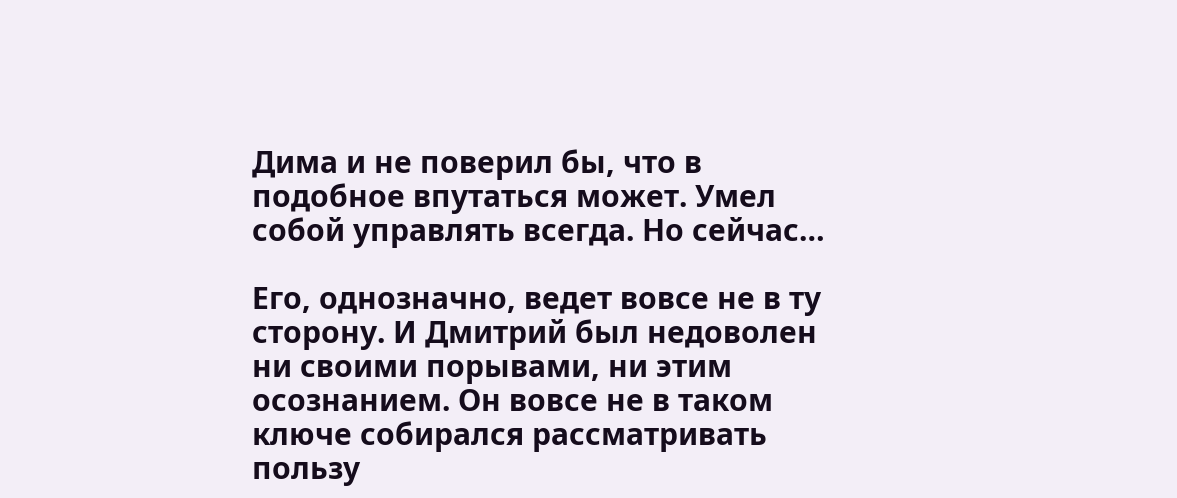Дима и не поверил бы, что в подобное впутаться может. Умел собой управлять всегда. Но сейчас…

Его, однозначно, ведет вовсе не в ту сторону. И Дмитрий был недоволен ни своими порывами, ни этим осознанием. Он вовсе не в таком ключе собирался рассматривать пользу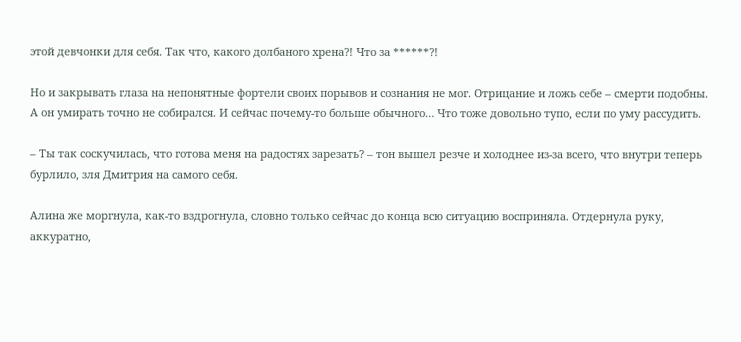этой девчонки для себя. Так что, какого долбаного хрена?! Что за ******?!

Но и закрывать глаза на непонятные фортели своих порывов и сознания не мог. Отрицание и ложь себе – смерти подобны. А он умирать точно не собирался. И сейчас почему-то больше обычного… Что тоже довольно тупо, если по уму рассудить.

– Ты так соскучилась, что готова меня на радостях зарезать? – тон вышел резче и холоднее из-за всего, что внутри теперь бурлило, зля Дмитрия на самого себя.

Алина же моргнула, как-то вздрогнула, словно только сейчас до конца всю ситуацию восприняла. Отдернула руку, аккуратно,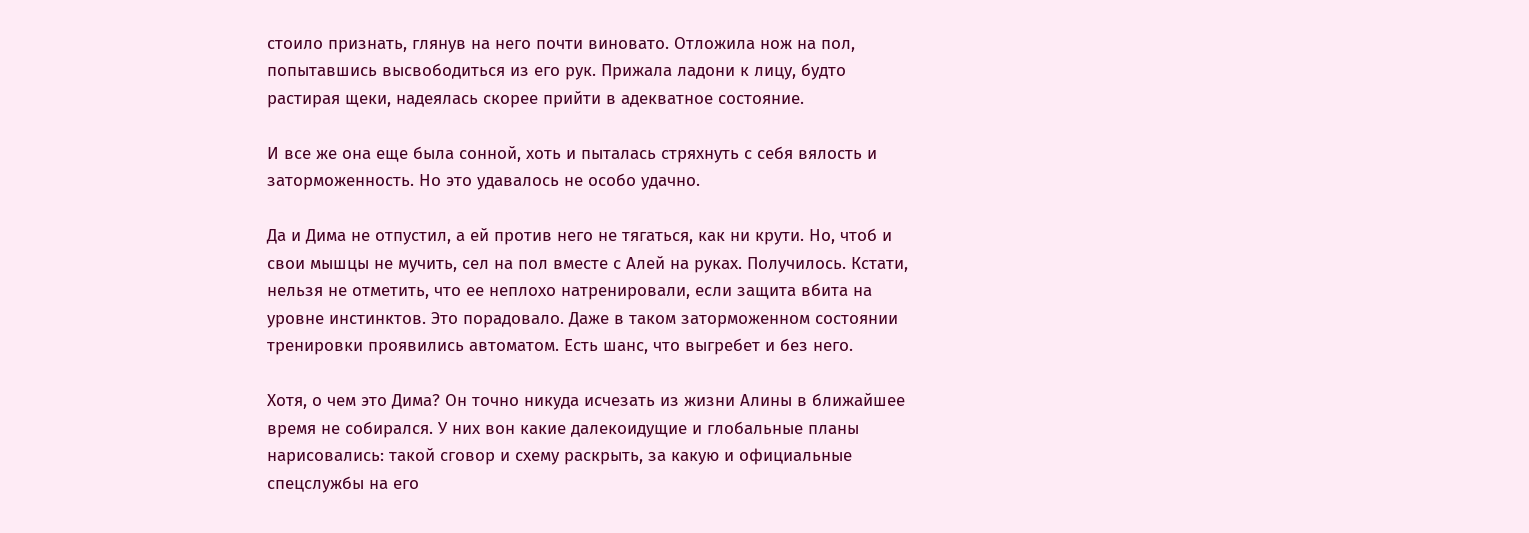стоило признать, глянув на него почти виновато. Отложила нож на пол, попытавшись высвободиться из его рук. Прижала ладони к лицу, будто растирая щеки, надеялась скорее прийти в адекватное состояние.

И все же она еще была сонной, хоть и пыталась стряхнуть с себя вялость и заторможенность. Но это удавалось не особо удачно.

Да и Дима не отпустил, а ей против него не тягаться, как ни крути. Но, чтоб и свои мышцы не мучить, сел на пол вместе с Алей на руках. Получилось. Кстати, нельзя не отметить, что ее неплохо натренировали, если защита вбита на уровне инстинктов. Это порадовало. Даже в таком заторможенном состоянии тренировки проявились автоматом. Есть шанс, что выгребет и без него.

Хотя, о чем это Дима? Он точно никуда исчезать из жизни Алины в ближайшее время не собирался. У них вон какие далекоидущие и глобальные планы нарисовались: такой сговор и схему раскрыть, за какую и официальные спецслужбы на его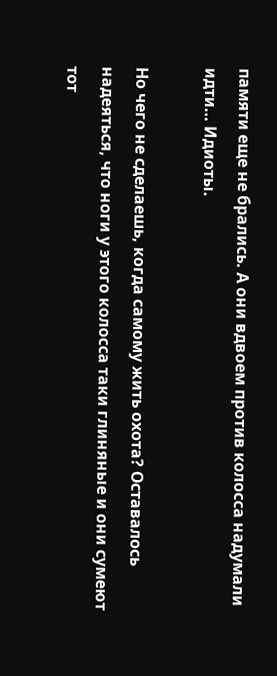памяти еще не брались. А они вдвоем против колосса надумали идти… Идиоты.

Но чего не сделаешь, когда самому жить охота? Оставалось надеяться, что ноги у этого колосса таки глиняные и они сумеют тот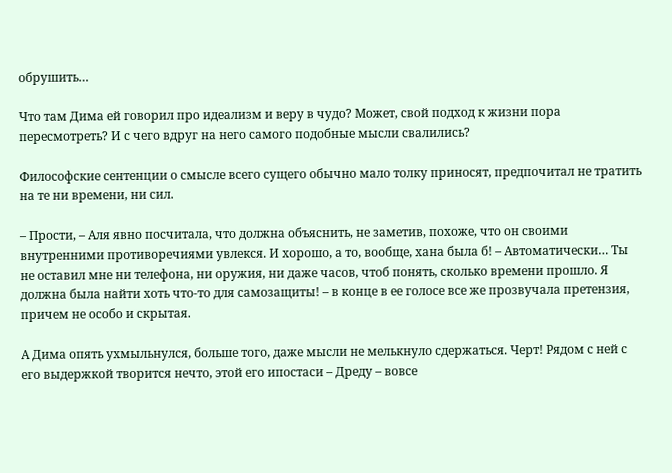обрушить…

Что там Дима ей говорил про идеализм и веру в чудо? Может, свой подход к жизни пора пересмотреть? И с чего вдруг на него самого подобные мысли свалились?

Философские сентенции о смысле всего сущего обычно мало толку приносят, предпочитал не тратить на те ни времени, ни сил.

– Прости, – Аля явно посчитала, что должна объяснить, не заметив, похоже, что он своими внутренними противоречиями увлекся. И хорошо, а то, вообще, хана была б! – Автоматически… Ты не оставил мне ни телефона, ни оружия, ни даже часов, чтоб понять, сколько времени прошло. Я должна была найти хоть что-то для самозащиты! – в конце в ее голосе все же прозвучала претензия, причем не особо и скрытая.

А Дима опять ухмыльнулся, больше того, даже мысли не мелькнуло сдержаться. Черт! Рядом с ней с его выдержкой творится нечто, этой его ипостаси – Дреду – вовсе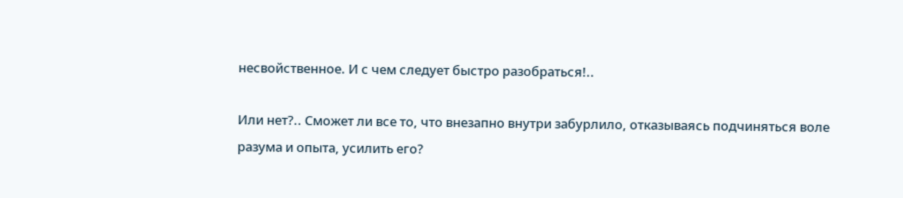несвойственное. И с чем следует быстро разобраться!..

Или нет?.. Сможет ли все то, что внезапно внутри забурлило, отказываясь подчиняться воле разума и опыта, усилить его?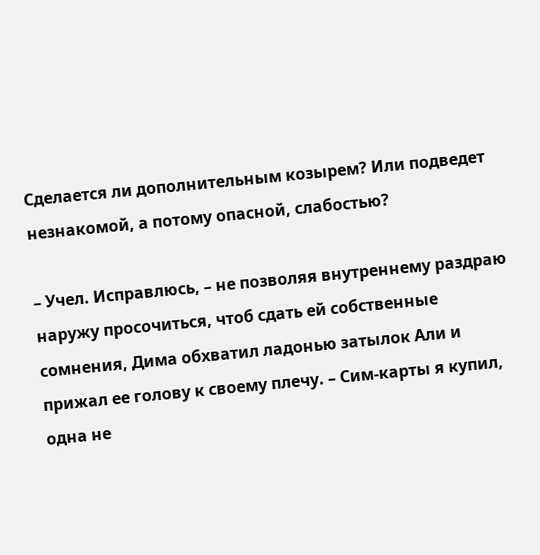Сделается ли дополнительным козырем? Или подведет незнакомой, а потому опасной, слабостью?

– Учел. Исправлюсь, – не позволяя внутреннему раздраю наружу просочиться, чтоб сдать ей собственные сомнения, Дима обхватил ладонью затылок Али и прижал ее голову к своему плечу. – Сим-карты я купил, одна не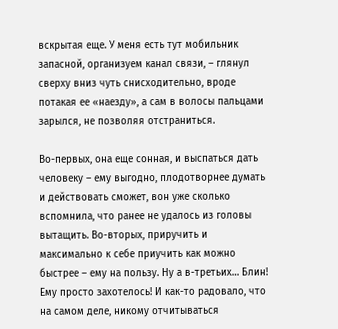вскрытая еще. У меня есть тут мобильник запасной, организуем канал связи, – глянул сверху вниз чуть снисходительно, вроде потакая ее «наезду», а сам в волосы пальцами зарылся, не позволяя отстраниться.

Во-первых, она еще сонная, и выспаться дать человеку – ему выгодно, плодотворнее думать и действовать сможет, вон уже сколько вспомнила, что ранее не удалось из головы вытащить. Во-вторых, приручить и максимально к себе приучить как можно быстрее – ему на пользу. Ну а в-третьих… Блин! Ему просто захотелось! И как-то радовало, что на самом деле, никому отчитываться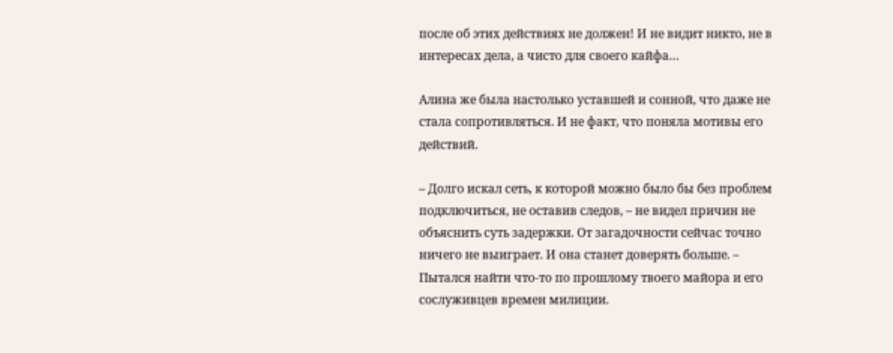после об этих действиях не должен! И не видит никто, не в интересах дела, а чисто для своего кайфа…

Алина же была настолько уставшей и сонной, что даже не стала сопротивляться. И не факт, что поняла мотивы его действий.

– Долго искал сеть, к которой можно было бы без проблем подключиться, не оставив следов, – не видел причин не объяснить суть задержки. От загадочности сейчас точно ничего не выиграет. И она станет доверять больше. – Пытался найти что-то по прошлому твоего майора и его сослуживцев времен милиции.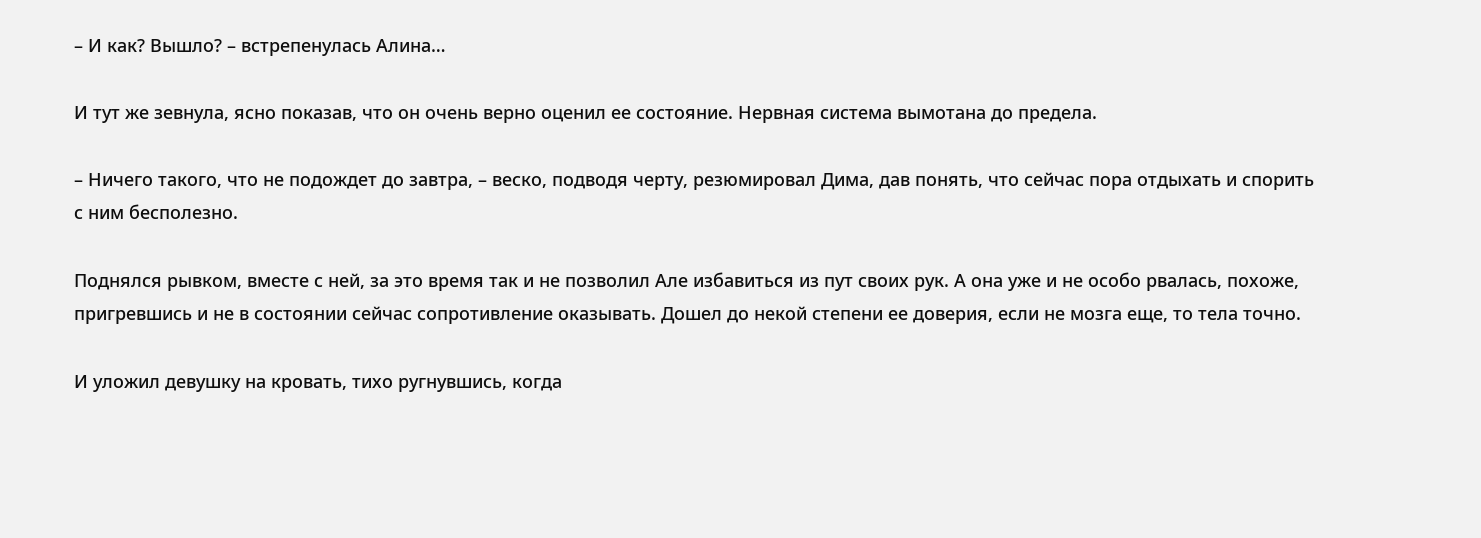– И как? Вышло? – встрепенулась Алина…

И тут же зевнула, ясно показав, что он очень верно оценил ее состояние. Нервная система вымотана до предела.

– Ничего такого, что не подождет до завтра, – веско, подводя черту, резюмировал Дима, дав понять, что сейчас пора отдыхать и спорить с ним бесполезно.

Поднялся рывком, вместе с ней, за это время так и не позволил Але избавиться из пут своих рук. А она уже и не особо рвалась, похоже, пригревшись и не в состоянии сейчас сопротивление оказывать. Дошел до некой степени ее доверия, если не мозга еще, то тела точно.

И уложил девушку на кровать, тихо ругнувшись, когда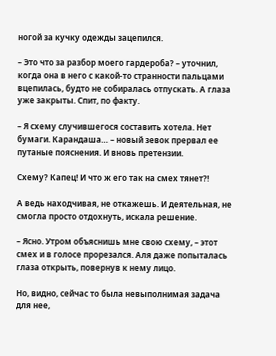ногой за кучку одежды зацепился.

– Это что за разбор моего гардероба? – уточнил, когда она в него с какой-то странности пальцами вцепилась, будто не собиралась отпускать. А глаза уже закрыты. Спит, по факту.

– Я схему случившегося составить хотела. Нет бумаги. Карандаша… – новый зевок прервал ее путаные пояснения. И вновь претензии.

Схему? Капец! И что ж его так на смех тянет?!

А ведь находчивая, не откажешь. И деятельная, не смогла просто отдохнуть, искала решение.

– Ясно. Утром объяснишь мне свою схему, – этот смех и в голосе прорезался. Аля даже попыталась глаза открыть, повернув к нему лицо.

Но, видно, сейчас то была невыполнимая задача для нее,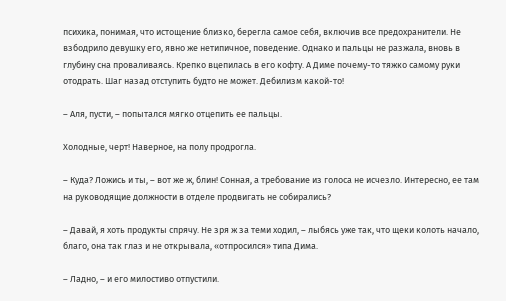психика, понимая, что истощение близко, берегла самое себя, включив все предохранители. Не взбодрило девушку его, явно же нетипичное, поведение. Однако и пальцы не разжала, вновь в глубину сна проваливаясь. Крепко вцепилась в его кофту. А Диме почему-то тяжко самому руки отодрать. Шаг назад отступить будто не может. Дебилизм какой-то!

– Аля, пусти, – попытался мягко отцепить ее пальцы.

Холодные, черт! Наверное, на полу продрогла.

– Куда? Ложись и ты, – вот же ж, блин! Сонная, а требование из голоса не исчезло. Интересно, ее там на руководящие должности в отделе продвигать не собирались?

– Давай, я хоть продукты спрячу. Не зря ж за теми ходил, – лыбясь уже так, что щеки колоть начало, благо, она так глаз и не открывала, «отпросился» типа Дима.

– Ладно, – и его милостиво отпустили.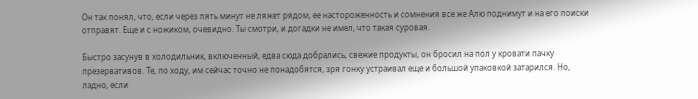Он так понял, что, если через пять минут не ляжет рядом, ее настороженность и сомнения все же Алю поднимут и на его поиски отправят. Еще и с ножиком, очевидно. Ты смотри, и догадки не имел, что такая суровая.

Быстро засунув в холодильник, включенный, едва сюда добрались, свежие продукты, он бросил на пол у кровати пачку презервативов. Те, по ходу, им сейчас точно не понадобятся, зря гонку устраивал еще и большой упаковкой затарился. Но, ладно, если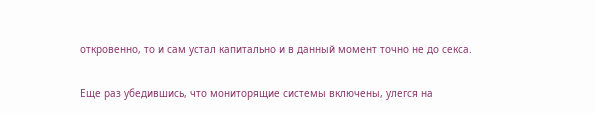откровенно, то и сам устал капитально и в данный момент точно не до секса.

Еще раз убедившись, что мониторящие системы включены, улегся на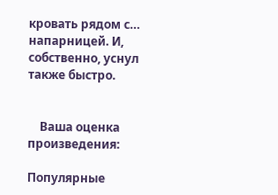кровать рядом с… напарницей. И, собственно, уснул также быстро.


    Ваша оценка произведения:

Популярные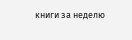книги за неделю